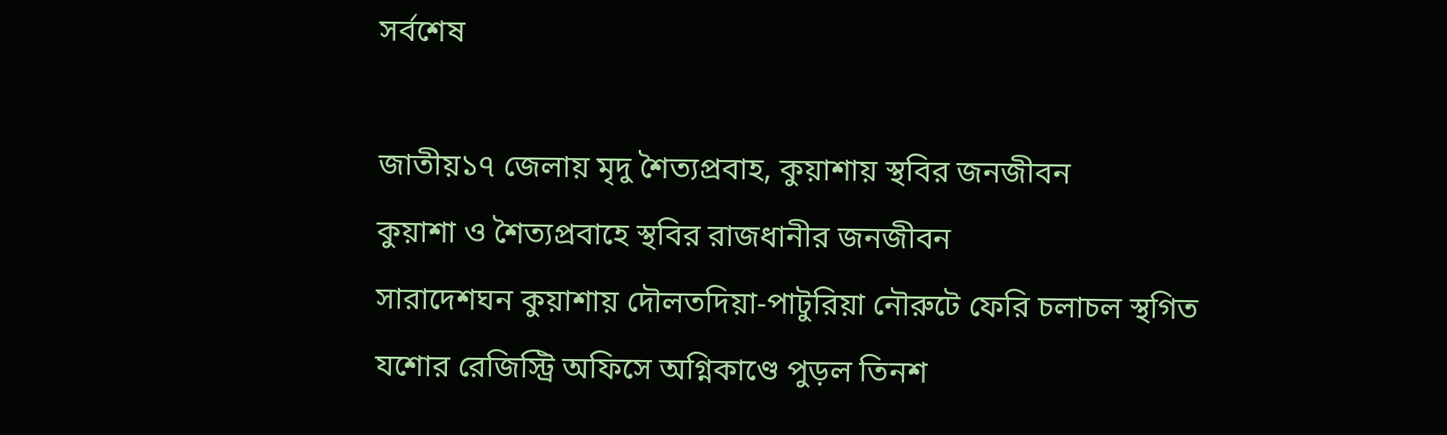সর্বশেষ

জাতীয়১৭ জেলায় মৃদু শৈত্যপ্রবাহ, কুয়াশায় স্থবির জনজীবন
কুয়াশা ও শৈত্যপ্রবাহে স্থবির রাজধানীর জনজীবন
সারাদেশঘন কুয়াশায় দৌলতদিয়া-পাটুরিয়া নৌরুটে ফেরি চলাচল স্থগিত
যশোর রেজিস্ট্রি অফিসে অগ্নিকাণ্ডে পুড়ল তিনশ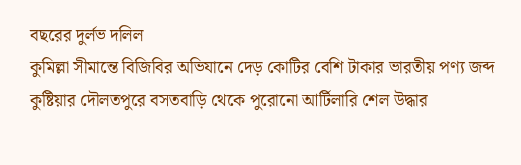বছরের দুর্লভ দলিল
কুমিল্লা সীমান্তে বিজিবির অভিযানে দেড় কোটির বেশি টাকার ভারতীয় পণ্য জব্দ
কুষ্টিয়ার দৌলতপুরে বসতবাড়ি থেকে পুরোনো আর্টিলারি শেল উদ্ধার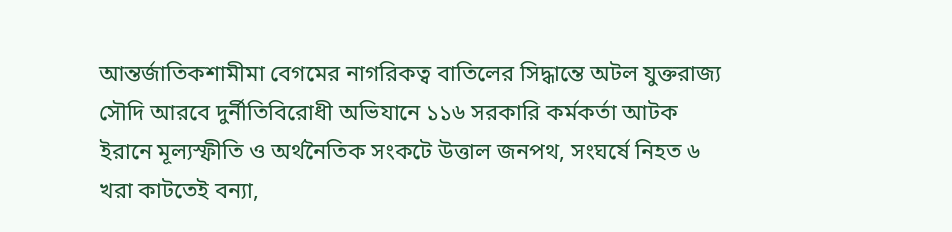আন্তর্জাতিকশামীমা বেগমের নাগরিকত্ব বাতিলের সিদ্ধান্তে অটল যুক্তরাজ্য
সৌদি আরবে দুর্নীতিবিরোধী অভিযানে ১১৬ সরকারি কর্মকর্তা আটক
ইরানে মূল্যস্ফীতি ও অর্থনৈতিক সংকটে উত্তাল জনপথ, সংঘর্ষে নিহত ৬
খরা কাটতেই বন্যা,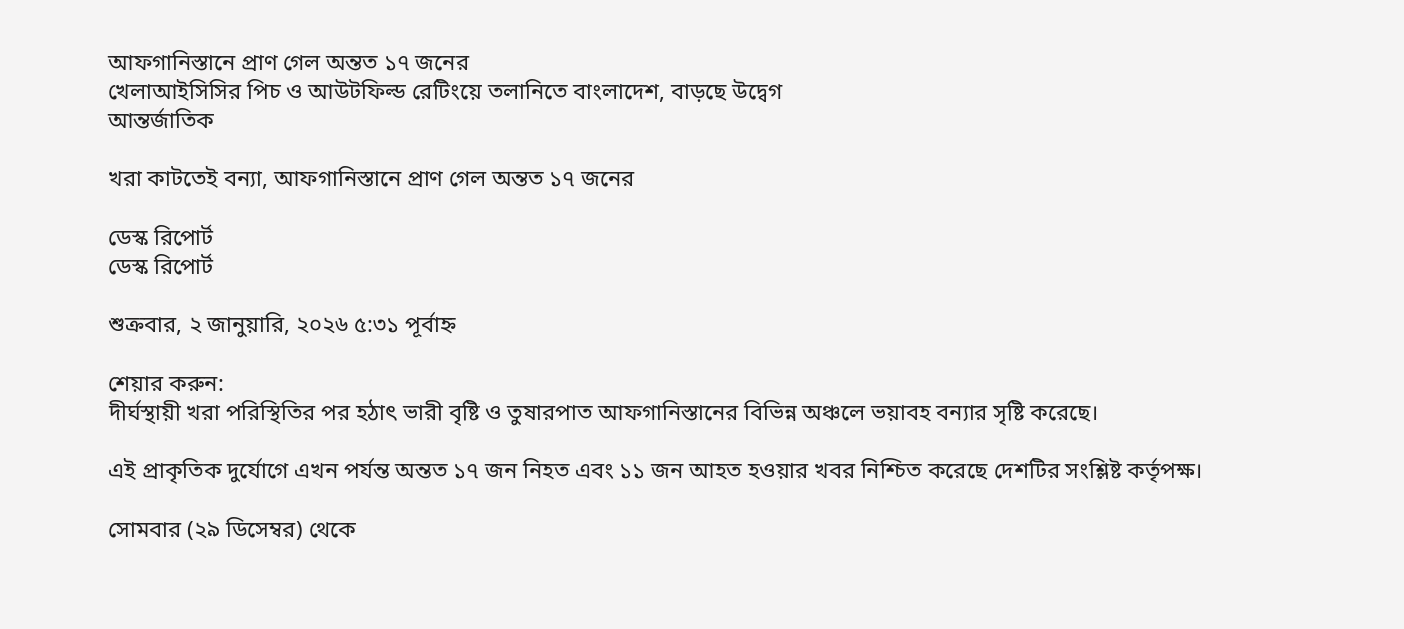আফগানিস্তানে প্রাণ গেল অন্তত ১৭ জনের
খেলাআইসিসির পিচ ও আউটফিল্ড রেটিংয়ে তলানিতে বাংলাদেশ, বাড়ছে উদ্বেগ
আন্তর্জাতিক

খরা কাটতেই বন্যা, আফগানিস্তানে প্রাণ গেল অন্তত ১৭ জনের

ডেস্ক রিপোর্ট
ডেস্ক রিপোর্ট

শুক্রবার, ২ জানুয়ারি, ২০২৬ ৫:৩১ পূর্বাহ্ন

শেয়ার করুন:
দীর্ঘস্থায়ী খরা পরিস্থিতির পর হঠাৎ ভারী বৃষ্টি ও তুষারপাত আফগানিস্তানের বিভিন্ন অঞ্চলে ভয়াবহ বন্যার সৃষ্টি করেছে।

এই প্রাকৃতিক দুর্যোগে এখন পর্যন্ত অন্তত ১৭ জন নিহত এবং ১১ জন আহত হওয়ার খবর নিশ্চিত করেছে দেশটির সংশ্লিষ্ট কর্তৃপক্ষ।

সোমবার (২৯ ডিসেম্বর) থেকে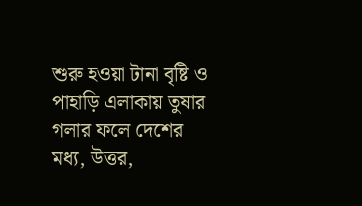শুরু হওয়া টানা বৃষ্টি ও পাহাড়ি এলাকায় তুষার গলার ফলে দেশের মধ্য, উত্তর,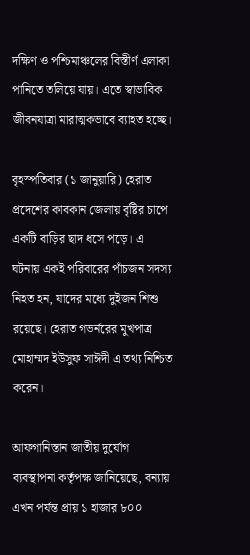দক্ষিণ ও পশ্চিমাঞ্চলের বিস্তীর্ণ এলাকা পানিতে তলিয়ে যায়। এতে স্বাভাবিক জীবনযাত্রা মারাত্মকভাবে ব্যাহত হচ্ছে।

বৃহস্পতিবার (১ জানুয়ারি) হেরাত প্রদেশের কাবকান জেলায় বৃষ্টির চাপে একটি বাড়ির ছাদ ধসে পড়ে। এ ঘটনায় একই পরিবারের পাঁচজন সদস্য নিহত হন, যাদের মধ্যে দুইজন শিশু রয়েছে। হেরাত গভর্নরের মুখপাত্র মোহাম্মদ ইউসুফ সাঈদী এ তথ্য নিশ্চিত করেন।

আফগানিস্তান জাতীয় দুর্যোগ ব্যবস্থাপনা কর্তৃপক্ষ জানিয়েছে, বন্যায় এখন পর্যন্ত প্রায় ১ হাজার ৮০০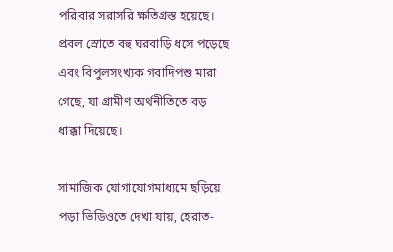পরিবার সরাসরি ক্ষতিগ্রস্ত হয়েছে। প্রবল স্রোতে বহু ঘরবাড়ি ধসে পড়েছে এবং বিপুলসংখ্যক গবাদিপশু মারা গেছে, যা গ্রামীণ অর্থনীতিতে বড় ধাক্কা দিয়েছে।

সামাজিক যোগাযোগমাধ্যমে ছড়িয়ে পড়া ভিডিওতে দেখা যায়, হেরাত-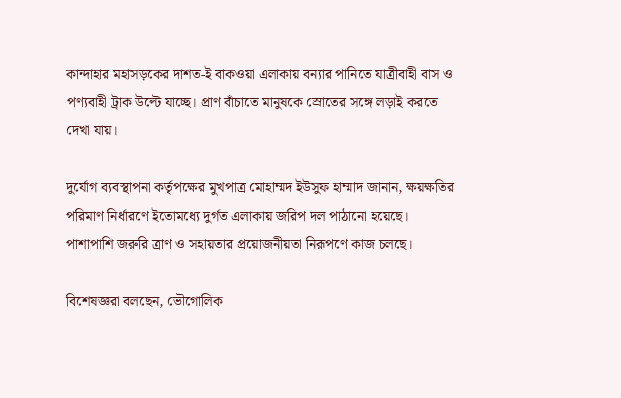কান্দাহার মহাসড়কের দাশত-ই বাকওয়া এলাকায় বন্যার পানিতে যাত্রীবাহী বাস ও পণ্যবাহী ট্রাক উল্টে যাচ্ছে। প্রাণ বাঁচাতে মানুষকে স্রোতের সঙ্গে লড়াই করতে দেখা যায়।

দুর্যোগ ব্যবস্থাপনা কর্তৃপক্ষের মুখপাত্র মোহাম্মদ ইউসুফ হাম্মাদ জানান, ক্ষয়ক্ষতির পরিমাণ নির্ধারণে ইতোমধ্যে দুর্গত এলাকায় জরিপ দল পাঠানো হয়েছে। পাশাপাশি জরুরি ত্রাণ ও সহায়তার প্রয়োজনীয়তা নিরূপণে কাজ চলছে।

বিশেষজ্ঞরা বলছেন, ভৌগোলিক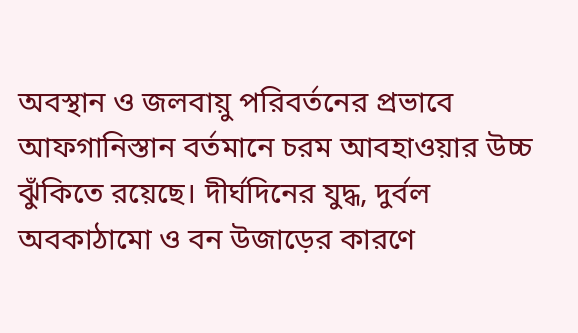অবস্থান ও জলবায়ু পরিবর্তনের প্রভাবে আফগানিস্তান বর্তমানে চরম আবহাওয়ার উচ্চ ঝুঁকিতে রয়েছে। দীর্ঘদিনের যুদ্ধ, দুর্বল অবকাঠামো ও বন উজাড়ের কারণে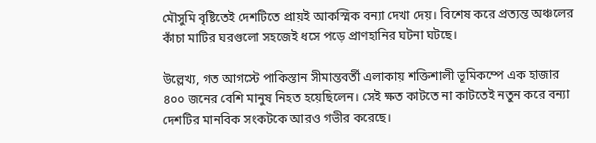মৌসুমি বৃষ্টিতেই দেশটিতে প্রায়ই আকস্মিক বন্যা দেখা দেয়। বিশেষ করে প্রত্যন্ত অঞ্চলের কাঁচা মাটির ঘরগুলো সহজেই ধসে পড়ে প্রাণহানির ঘটনা ঘটছে।

উল্লেখ্য, গত আগস্টে পাকিস্তান সীমান্তবর্তী এলাকায় শক্তিশালী ভূমিকম্পে এক হাজার ৪০০ জনের বেশি মানুষ নিহত হয়েছিলেন। সেই ক্ষত কাটতে না কাটতেই নতুন করে বন্যা দেশটির মানবিক সংকটকে আরও গভীর করেছে।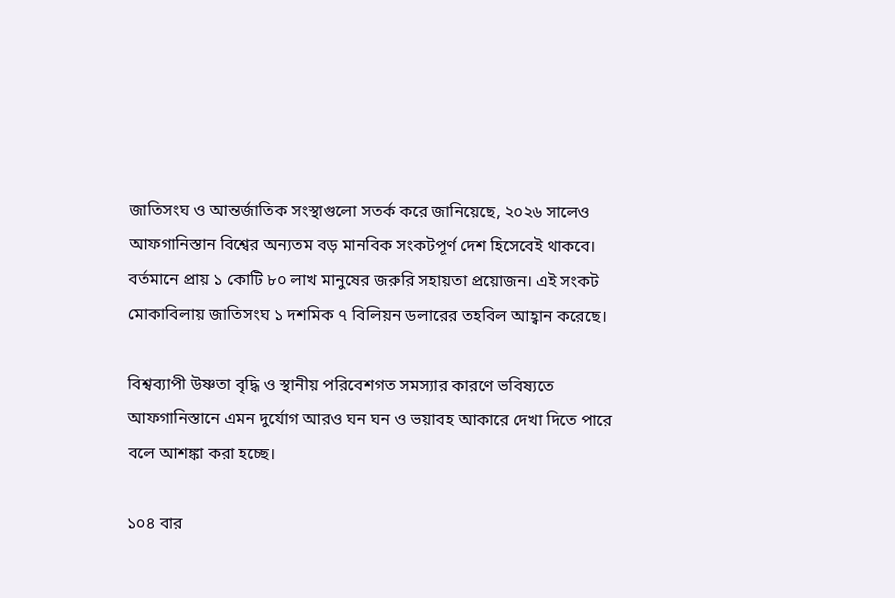জাতিসংঘ ও আন্তর্জাতিক সংস্থাগুলো সতর্ক করে জানিয়েছে, ২০২৬ সালেও আফগানিস্তান বিশ্বের অন্যতম বড় মানবিক সংকটপূর্ণ দেশ হিসেবেই থাকবে। বর্তমানে প্রায় ১ কোটি ৮০ লাখ মানুষের জরুরি সহায়তা প্রয়োজন। এই সংকট মোকাবিলায় জাতিসংঘ ১ দশমিক ৭ বিলিয়ন ডলারের তহবিল আহ্বান করেছে।

বিশ্বব্যাপী উষ্ণতা বৃদ্ধি ও স্থানীয় পরিবেশগত সমস্যার কারণে ভবিষ্যতে আফগানিস্তানে এমন দুর্যোগ আরও ঘন ঘন ও ভয়াবহ আকারে দেখা দিতে পারে বলে আশঙ্কা করা হচ্ছে।

১০৪ বার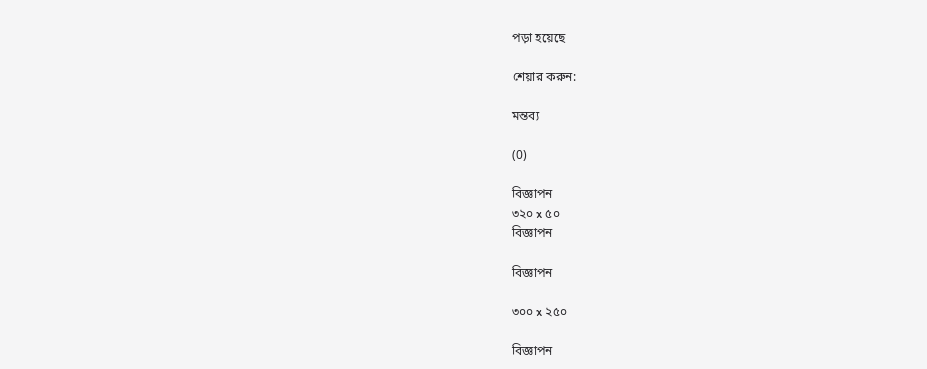পড়া হয়েছে

শেয়ার করুন:

মন্তব্য

(0)

বিজ্ঞাপন
৩২০ x ৫০
বিজ্ঞাপন

বিজ্ঞাপন

৩০০ x ২৫০

বিজ্ঞাপন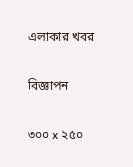এলাকার খবর

বিজ্ঞাপন

৩০০ x ২৫০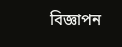বিজ্ঞাপন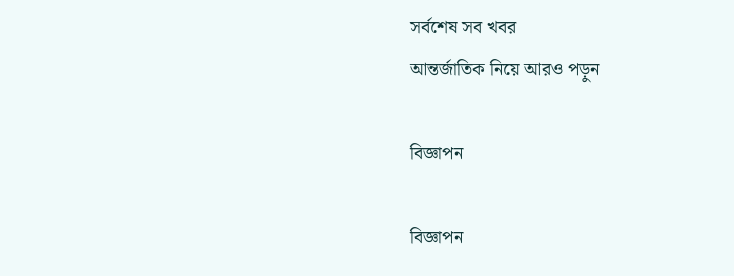সর্বশেষ সব খবর
আন্তর্জাতিক নিয়ে আরও পড়ুন

বিজ্ঞাপন

বিজ্ঞাপন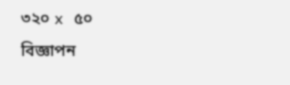৩২০ x ৫০
বিজ্ঞাপন